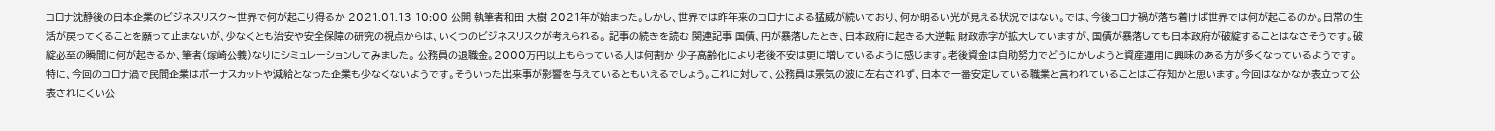コロナ沈静後の日本企業のビジネスリスク〜世界で何が起こり得るか 2021.01.13 10:00 公開 執筆者和田 大樹 2021年が始まった。しかし、世界では昨年来のコロナによる猛威が続いており、何か明るい光が見える状況ではない。では、今後コロナ禍が落ち着けば世界では何が起こるのか。日常の生活が戻ってくることを願って止まないが、少なくとも治安や安全保障の研究の視点からは、いくつのビジネスリスクが考えられる。 記事の続きを読む 関連記事 国債、円が暴落したとき、日本政府に起きる大逆転 財政赤字が拡大していますが、国債が暴落しても日本政府が破綻することはなさそうです。破綻必至の瞬間に何が起きるか、筆者(塚崎公義)なりにシミュレーションしてみました。 公務員の退職金。2000万円以上もらっている人は何割か 少子高齢化により老後不安は更に増しているように感じます。老後資金は自助努力でどうにかしようと資産運用に興味のある方が多くなっているようです。特に、今回のコロナ渦で民間企業はボーナスカットや減給となった企業も少なくないようです。そういった出来事が影響を与えているともいえるでしょう。これに対して、公務員は景気の波に左右されず、日本で一番安定している職業と言われていることはご存知かと思います。今回はなかなか表立って公表されにくい公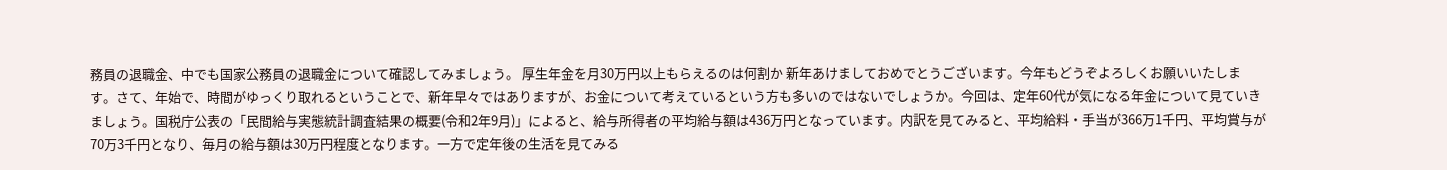務員の退職金、中でも国家公務員の退職金について確認してみましょう。 厚生年金を月30万円以上もらえるのは何割か 新年あけましておめでとうございます。今年もどうぞよろしくお願いいたします。さて、年始で、時間がゆっくり取れるということで、新年早々ではありますが、お金について考えているという方も多いのではないでしょうか。今回は、定年60代が気になる年金について見ていきましょう。国税庁公表の「民間給与実態統計調査結果の概要(令和2年9月)」によると、給与所得者の平均給与額は436万円となっています。内訳を見てみると、平均給料・手当が366万1千円、平均賞与が70万3千円となり、毎月の給与額は30万円程度となります。一方で定年後の生活を見てみる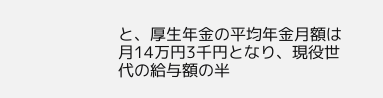と、厚生年金の平均年金月額は月14万円3千円となり、現役世代の給与額の半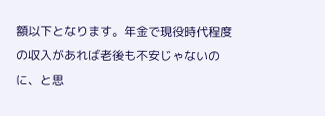額以下となります。年金で現役時代程度の収入があれば老後も不安じゃないのに、と思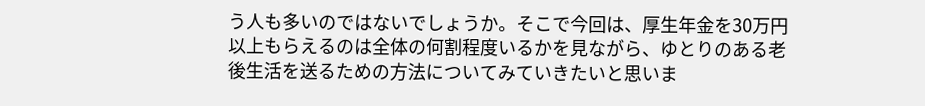う人も多いのではないでしょうか。そこで今回は、厚生年金を30万円以上もらえるのは全体の何割程度いるかを見ながら、ゆとりのある老後生活を送るための方法についてみていきたいと思いま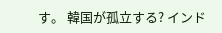す。 韓国が孤立する? インド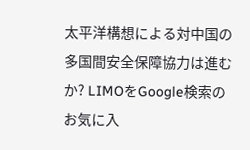太平洋構想による対中国の多国間安全保障協力は進むか? LIMOをGoogle検索のお気に入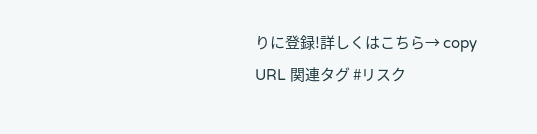りに登録!詳しくはこちら→ copy URL 関連タグ #リスク